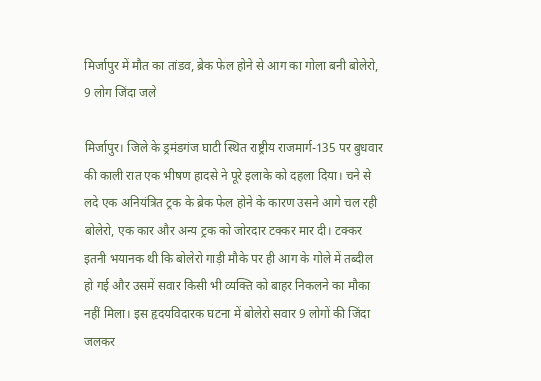मिर्जापुर में मौत का तांडव, ब्रेक फेल होने से आग का गोला बनी बोलेरो, 9 लोग जिंदा जले

मिर्जापुर। जिले के ड्रमंडगंज घाटी स्थित राष्ट्रीय राजमार्ग-135 पर बुधवार की काली रात एक भीषण हादसे ने पूरे इलाके को दहला दिया। चने से लदे एक अनियंत्रित ट्रक के ब्रेक फेल होने के कारण उसने आगे चल रही बोलेरो, एक कार और अन्य ट्रक को जोरदार टक्कर मार दी। टक्कर इतनी भयानक थी कि बोलेरो गाड़ी मौके पर ही आग के गोले में तब्दील हो गई और उसमें सवार किसी भी व्यक्ति को बाहर निकलने का मौका नहीं मिला। इस हृदयविदारक घटना में बोलेरो सवार 9 लोगों की जिंदा जलकर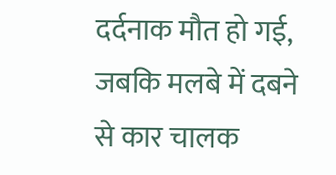दर्दनाक मौत हो गई, जबकि मलबे में दबने से कार चालक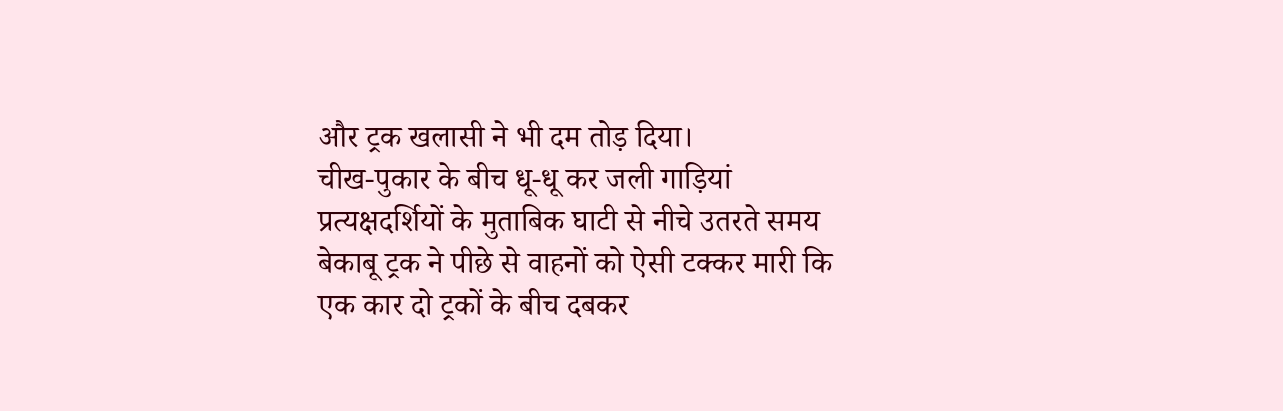और ट्रक खलासी ने भी दम तोड़ दिया।
चीख-पुकार के बीच धू-धू कर जली गाड़ियां
प्रत्यक्षदर्शियों के मुताबिक घाटी से नीचे उतरते समय बेकाबू ट्रक ने पीछे से वाहनों को ऐसी टक्कर मारी कि एक कार दो ट्रकों के बीच दबकर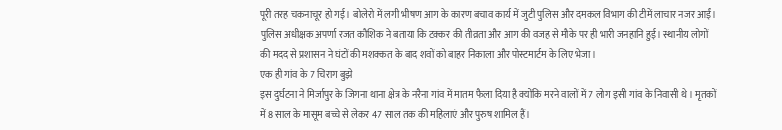पूरी तरह चकनाचूर हो गई। बोलेरो में लगी भीषण आग के कारण बचाव कार्य में जुटी पुलिस और दमकल विभाग की टीमें लाचार नजर आईं। पुलिस अधीक्षक अपर्णा रजत कौशिक ने बताया कि टक्कर की तीव्रता और आग की वजह से मौके पर ही भारी जनहानि हुई। स्थानीय लोगों की मदद से प्रशासन ने घंटों की मशक्कत के बाद शवों को बाहर निकाला और पोस्टमार्टम के लिए भेजा।
एक ही गांव के 7 चिराग बुझे
इस दुर्घटना ने मिर्जापुर के जिगना थाना क्षेत्र के नरैना गांव में मातम फैला दिया है क्योंकि मरने वालों में 7 लोग इसी गांव के निवासी थे। मृतकों में 8 साल के मासूम बच्चे से लेकर 47 साल तक की महिलाएं और पुरुष शामिल हैं।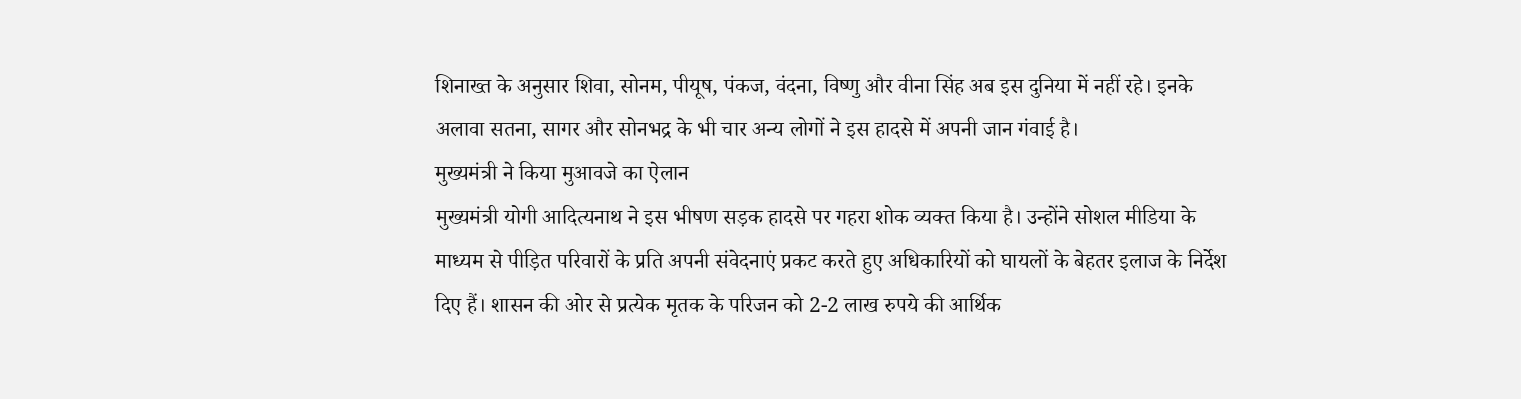शिनाख्त के अनुसार शिवा, सोनम, पीयूष, पंकज, वंदना, विष्णु और वीना सिंह अब इस दुनिया में नहीं रहे। इनके अलावा सतना, सागर और सोनभद्र के भी चार अन्य लोगों ने इस हादसे में अपनी जान गंवाई है।
मुख्यमंत्री ने किया मुआवजे का ऐलान
मुख्यमंत्री योगी आदित्यनाथ ने इस भीषण सड़क हादसे पर गहरा शोक व्यक्त किया है। उन्होंने सोशल मीडिया के माध्यम से पीड़ित परिवारों के प्रति अपनी संवेदनाएं प्रकट करते हुए अधिकारियों को घायलों के बेहतर इलाज के निर्देश दिए हैं। शासन की ओर से प्रत्येक मृतक के परिजन को 2-2 लाख रुपये की आर्थिक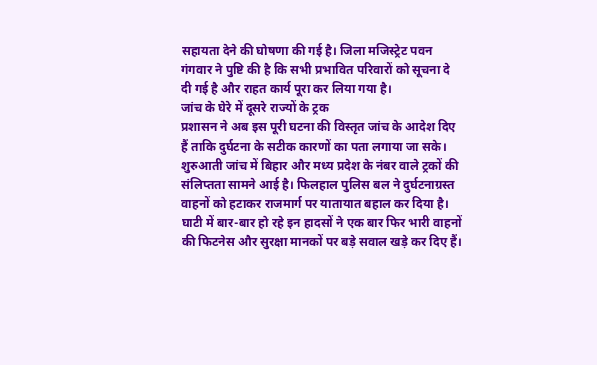सहायता देने की घोषणा की गई है। जिला मजिस्ट्रेट पवन गंगवार ने पुष्टि की है कि सभी प्रभावित परिवारों को सूचना दे दी गई है और राहत कार्य पूरा कर लिया गया है।
जांच के घेरे में दूसरे राज्यों के ट्रक
प्रशासन ने अब इस पूरी घटना की विस्तृत जांच के आदेश दिए हैं ताकि दुर्घटना के सटीक कारणों का पता लगाया जा सके। शुरुआती जांच में बिहार और मध्य प्रदेश के नंबर वाले ट्रकों की संलिप्तता सामने आई है। फिलहाल पुलिस बल ने दुर्घटनाग्रस्त वाहनों को हटाकर राजमार्ग पर यातायात बहाल कर दिया है। घाटी में बार-बार हो रहे इन हादसों ने एक बार फिर भारी वाहनों की फिटनेस और सुरक्षा मानकों पर बड़े सवाल खड़े कर दिए हैं।